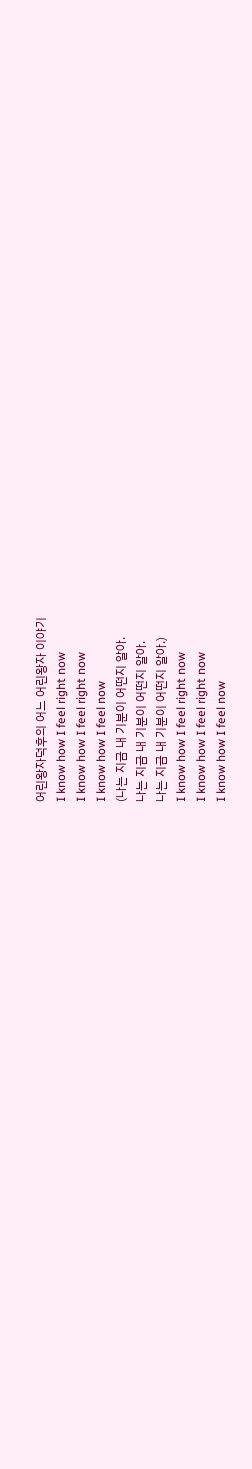어린왕자덕후의 어느 어린왕자 이야기
I know how I feel right now
I know how I feel right now
I know how I feel now
(나는 지금 내 기분이 어떤지 알아.
나는 지금 내 기분이 어떤지 알아.
나는 지금 내 기분이 어떤지 알아.)
I know how I feel right now
I know how I feel right now
I know how I feel now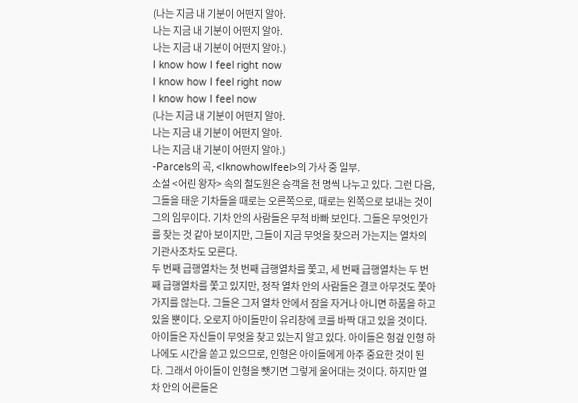(나는 지금 내 기분이 어떤지 알아.
나는 지금 내 기분이 어떤지 알아.
나는 지금 내 기분이 어떤지 알아.)
I know how I feel right now
I know how I feel right now
I know how I feel now
(나는 지금 내 기분이 어떤지 알아.
나는 지금 내 기분이 어떤지 알아.
나는 지금 내 기분이 어떤지 알아.)
-Parcels의 곡, <IknowhowIfeel>의 가사 중 일부.
소설 <어린 왕자> 속의 철도원은 승객을 천 명씩 나누고 있다. 그런 다음, 그들을 태운 기차들을 때로는 오른쪽으로, 때로는 왼쪽으로 보내는 것이 그의 임무이다. 기차 안의 사람들은 무척 바빠 보인다. 그들은 무엇인가를 찾는 것 같아 보이지만, 그들이 지금 무엇을 찾으러 가는지는 열차의 기관사조차도 모른다.
두 번째 급행열차는 첫 번째 급행열차를 쫓고, 세 번째 급행열차는 두 번째 급행열차를 쫓고 있지만, 정작 열차 안의 사람들은 결코 아무것도 쫓아가지를 않는다. 그들은 그저 열차 안에서 잠을 자거나 아니면 하품을 하고 있을 뿐이다. 오로지 아이들만이 유리창에 코를 바짝 대고 있을 것이다. 아이들은 자신들이 무엇을 찾고 있는지 알고 있다. 아이들은 헝겊 인형 하나에도 시간을 쏟고 있으므로, 인형은 아이들에게 아주 중요한 것이 된다. 그래서 아이들이 인형을 뺏기면 그렇게 울어대는 것이다. 하지만 열차 안의 어른들은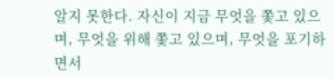알지 못한다. 자신이 지금 무엇을 쫓고 있으며, 무엇을 위해 쫓고 있으며, 무엇을 포기하면서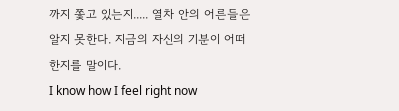까지 쫓고 있는지..... 열차 안의 어른들은 알지 못한다. 지금의 자신의 기분이 어떠한지를 말이다.
I know how I feel right now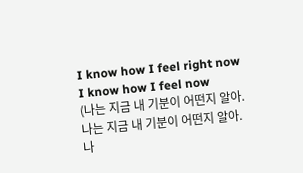I know how I feel right now
I know how I feel now
(나는 지금 내 기분이 어떤지 알아.
나는 지금 내 기분이 어떤지 알아.
나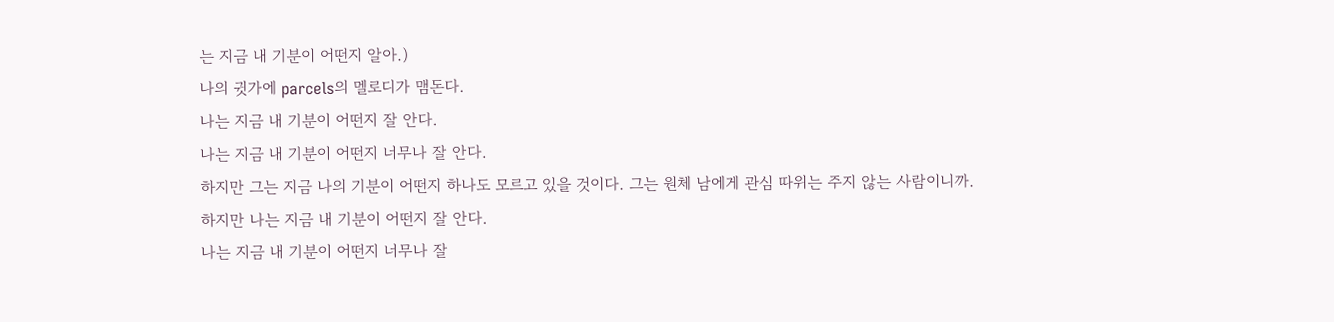는 지금 내 기분이 어떤지 알아.)
나의 귓가에 parcels의 멜로디가 맴돈다.
나는 지금 내 기분이 어떤지 잘 안다.
나는 지금 내 기분이 어떤지 너무나 잘 안다.
하지만 그는 지금 나의 기분이 어떤지 하나도 모르고 있을 것이다. 그는 원체 남에게 관심 따위는 주지 않는 사람이니까.
하지만 나는 지금 내 기분이 어떤지 잘 안다.
나는 지금 내 기분이 어떤지 너무나 잘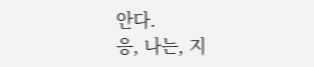안다.
응, 나는, 지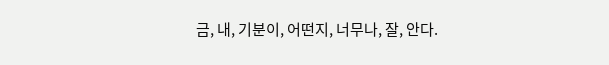금, 내, 기분이, 어떤지, 너무나, 잘, 안다.